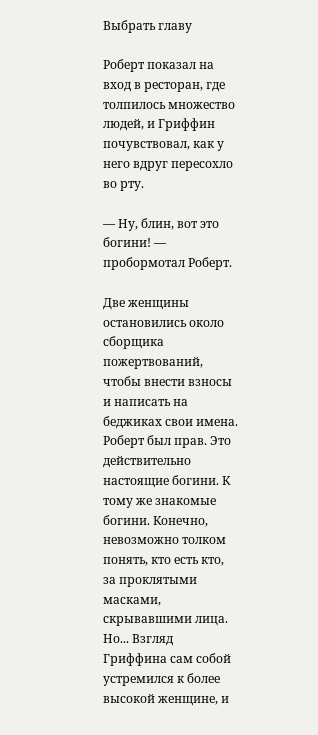Выбрать главу

Роберт показал на вход в ресторан, где толпилось множество людей, и Гриффин почувствовал, как у него вдруг пересохло во рту.

— Ну, блин, вот это богини! — пробормотал Роберт.

Две женщины остановились около сборщика пожертвований, чтобы внести взносы и написать на беджиках свои имена. Роберт был прав. Это действительно настоящие богини. К тому же знакомые богини. Конечно, невозможно толком понять, кто есть кто, за проклятыми масками, скрывавшими лица. Но... Взгляд Гриффина сам собой устремился к более высокой женщине, и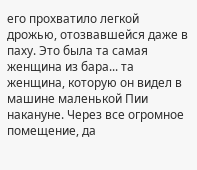его прохватило легкой дрожью, отозвавшейся даже в паху. Это была та самая женщина из бара... та женщина, которую он видел в машине маленькой Пии накануне. Через все огромное помещение, да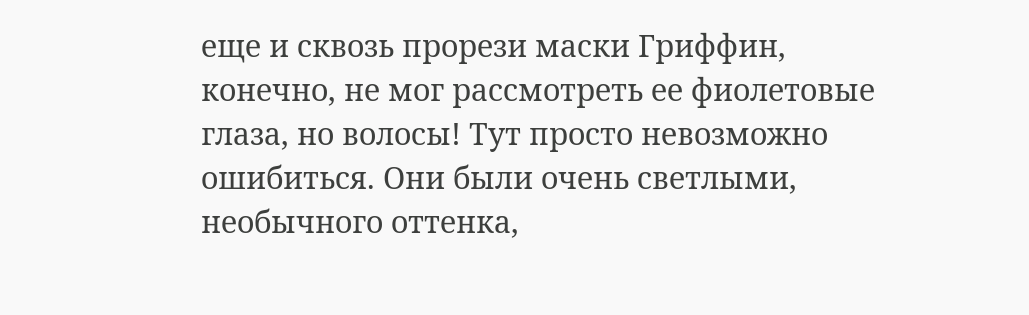еще и сквозь прорези маски Гриффин, конечно, не мог рассмотреть ее фиолетовые глаза, но волосы! Тут просто невозможно ошибиться. Они были очень светлыми, необычного оттенка,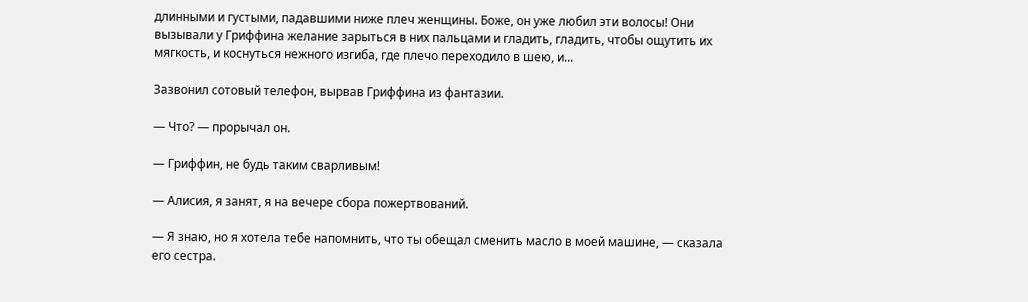длинными и густыми, падавшими ниже плеч женщины. Боже, он уже любил эти волосы! Они вызывали у Гриффина желание зарыться в них пальцами и гладить, гладить, чтобы ощутить их мягкость, и коснуться нежного изгиба, где плечо переходило в шею, и...

Зазвонил сотовый телефон, вырвав Гриффина из фантазии.

— Что? — прорычал он.

— Гриффин, не будь таким сварливым!

— Алисия, я занят, я на вечере сбора пожертвований.

— Я знаю, но я хотела тебе напомнить, что ты обещал сменить масло в моей машине, — сказала его сестра.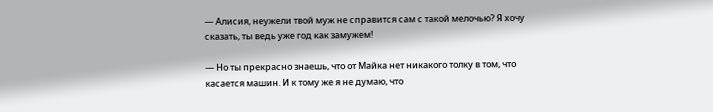— Алисия, неужели твой муж не справится сам с такой мелочью? Я хочу сказать, ты ведь уже год как замужем!

— Но ты прекрасно знаешь, что от Майка нет никакого толку в том, что касается машин. И к тому же я не думаю, что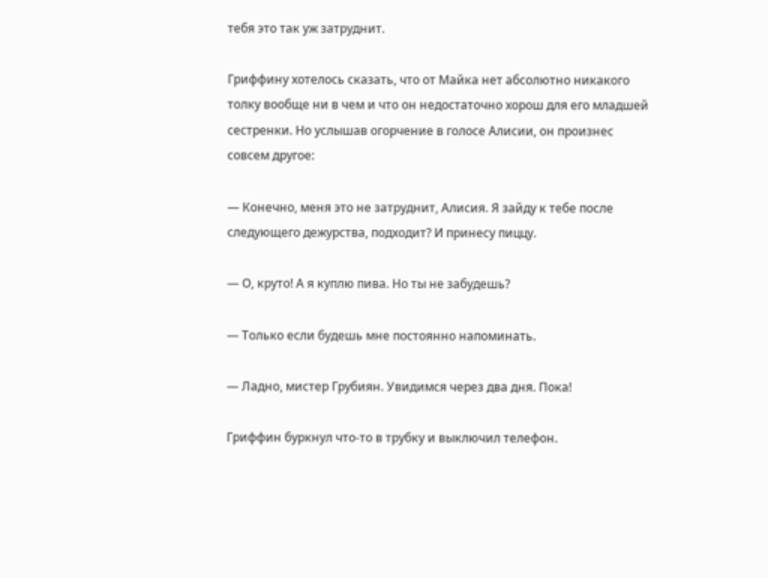тебя это так уж затруднит.

Гриффину хотелось сказать, что от Майка нет абсолютно никакого толку вообще ни в чем и что он недостаточно хорош для его младшей сестренки. Но услышав огорчение в голосе Алисии, он произнес совсем другое:

— Конечно, меня это не затруднит, Алисия. Я зайду к тебе после следующего дежурства, подходит? И принесу пиццу.

— О, круто! А я куплю пива. Но ты не забудешь?

— Только если будешь мне постоянно напоминать.

— Ладно, мистер Грубиян. Увидимся через два дня. Пока!

Гриффин буркнул что-то в трубку и выключил телефон.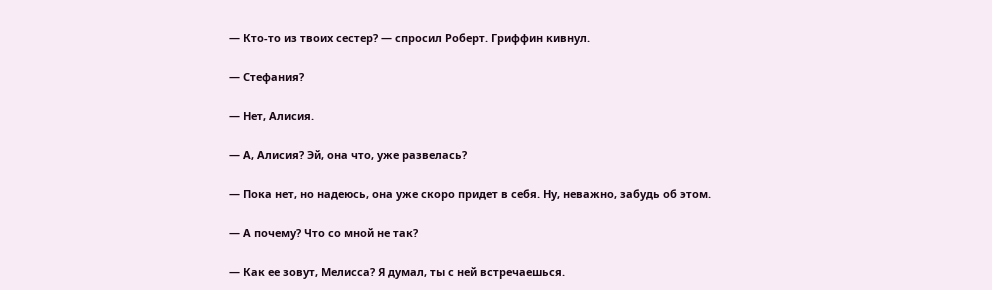— Кто-то из твоих сестер? — спросил Роберт. Гриффин кивнул.

— Стефания?

— Нет, Алисия.

— А, Алисия? Эй, она что, уже развелась?

— Пока нет, но надеюсь, она уже скоро придет в себя. Ну, неважно, забудь об этом.

— А почему? Что со мной не так?

— Как ее зовут, Мелисса? Я думал, ты с ней встречаешься.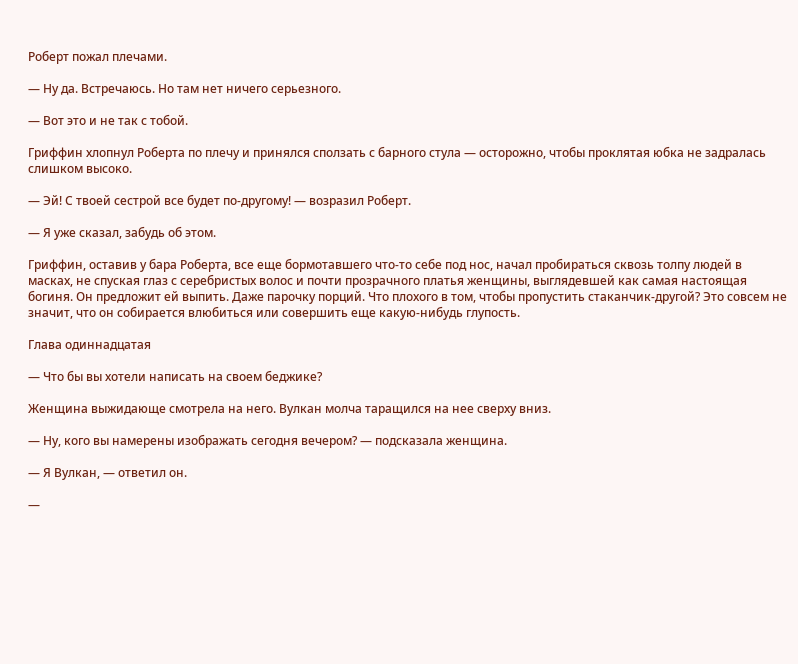Роберт пожал плечами.

— Ну да. Встречаюсь. Но там нет ничего серьезного.

— Вот это и не так с тобой.

Гриффин хлопнул Роберта по плечу и принялся сползать с барного стула — осторожно, чтобы проклятая юбка не задралась слишком высоко.

— Эй! С твоей сестрой все будет по-другому! — возразил Роберт.

— Я уже сказал, забудь об этом.

Гриффин, оставив у бара Роберта, все еще бормотавшего что-то себе под нос, начал пробираться сквозь толпу людей в масках, не спуская глаз с серебристых волос и почти прозрачного платья женщины, выглядевшей как самая настоящая богиня. Он предложит ей выпить. Даже парочку порций. Что плохого в том, чтобы пропустить стаканчик-другой? Это совсем не значит, что он собирается влюбиться или совершить еще какую-нибудь глупость.

Глава одиннадцатая

— Что бы вы хотели написать на своем беджике?

Женщина выжидающе смотрела на него. Вулкан молча таращился на нее сверху вниз.

— Ну, кого вы намерены изображать сегодня вечером? — подсказала женщина.

— Я Вулкан, — ответил он.

—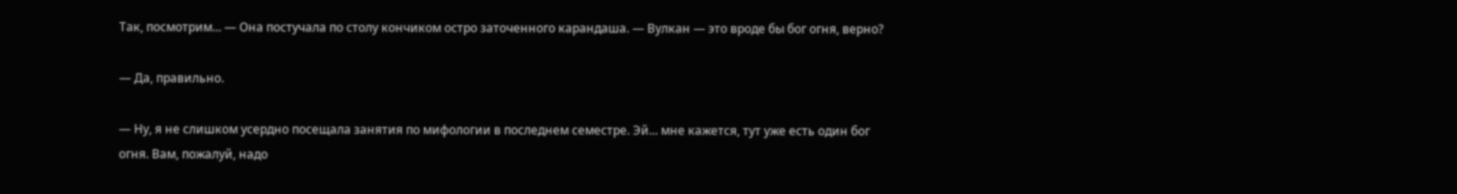Так, посмотрим... — Она постучала по столу кончиком остро заточенного карандаша. — Вулкан — это вроде бы бог огня, верно?

— Да, правильно.

— Ну, я не слишком усердно посещала занятия по мифологии в последнем семестре. Эй... мне кажется, тут уже есть один бог огня. Вам, пожалуй, надо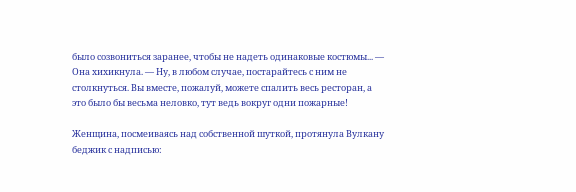было созвониться заранее, чтобы не надеть одинаковые костюмы... — Она хихикнула. — Ну, в любом случае, постарайтесь с ним не столкнуться. Вы вместе, пожалуй, можете спалить весь ресторан, а это было бы весьма неловко, тут ведь вокруг одни пожарные!

Женщина, посмеиваясь над собственной шуткой, протянула Вулкану беджик с надписью: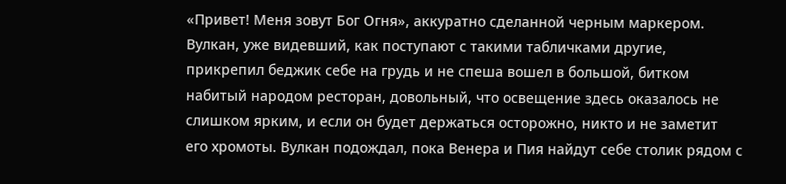«Привет! Меня зовут Бог Огня», аккуратно сделанной черным маркером. Вулкан, уже видевший, как поступают с такими табличками другие, прикрепил беджик себе на грудь и не спеша вошел в большой, битком набитый народом ресторан, довольный, что освещение здесь оказалось не слишком ярким, и если он будет держаться осторожно, никто и не заметит его хромоты. Вулкан подождал, пока Венера и Пия найдут себе столик рядом с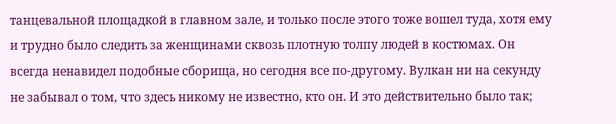танцевальной площадкой в главном зале, и только после этого тоже вошел туда, хотя ему и трудно было следить за женщинами сквозь плотную толпу людей в костюмах. Он всегда ненавидел подобные сборища, но сегодня все по-другому. Вулкан ни на секунду не забывал о том, что здесь никому не известно, кто он. И это действительно было так;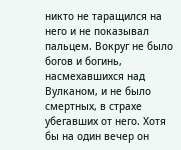никто не таращился на него и не показывал пальцем. Вокруг не было богов и богинь, насмехавшихся над Вулканом, и не было смертных, в страхе убегавших от него. Хотя бы на один вечер он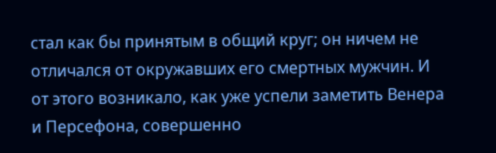стал как бы принятым в общий круг; он ничем не отличался от окружавших его смертных мужчин. И от этого возникало, как уже успели заметить Венера и Персефона, совершенно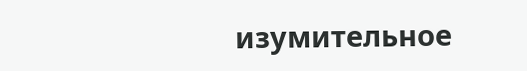изумительное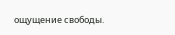ощущение свободы.